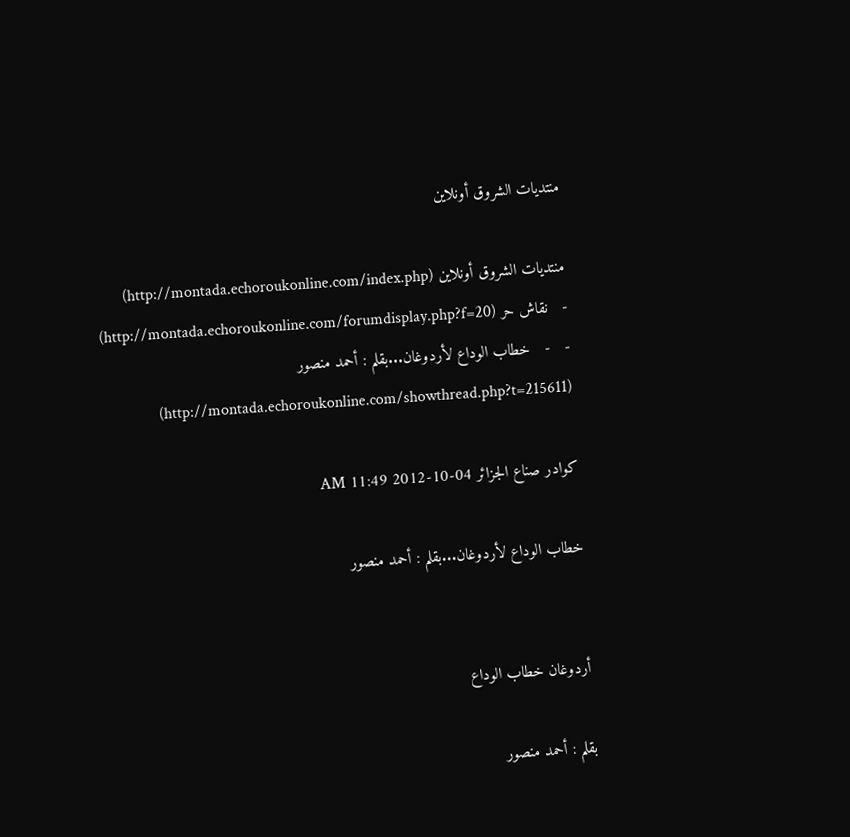منتديات الشروق أونلاين

منتديات الشروق أونلاين (http://montada.echoroukonline.com/index.php)
-   نقاش حر (http://montada.echoroukonline.com/forumdisplay.php?f=20)
-   -   خطاب الوداع لأردوغان...بقلم : أحمد منصور (http://montada.echoroukonline.com/showthread.php?t=215611)

كوادر صناع الجزائر 04-10-2012 11:49 AM

خطاب الوداع لأردوغان...بقلم : أحمد منصور


أردوغان خطاب الوداع

بقلم : أحمد منصور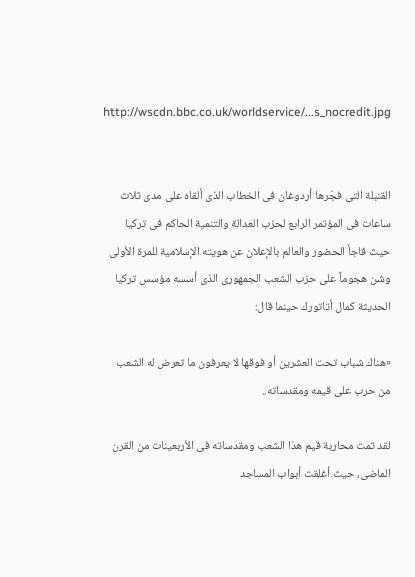http://wscdn.bbc.co.uk/worldservice/...s_nocredit.jpg


القنبلة التى فجّرها أردوغان فى الخطاب الذى ألقاه على مدى ثلاث ساعات فى المؤتمر الرابع لحزب العدالة والتنمية الحاكم فى تركيا حيث فاجأ الحضور والعالم بالإعلان عن هويته الإسلامية للمرة الأولى وشن هجوماً على حزب الشعب الجمهورى الذى أسسه مؤسس تركيا الحديثة كمال أتاتورك حينما قال:

«هناك شباب تحت العشرين أو فوقها لا يعرفون ما تعرض له الشعب من حرب على قيمه ومقدساته..

لقد تمت محاربة قيم هذا الشعب ومقدساته فى الأربعينات من القرن الماضى، حيث أغلقت أبواب المساجد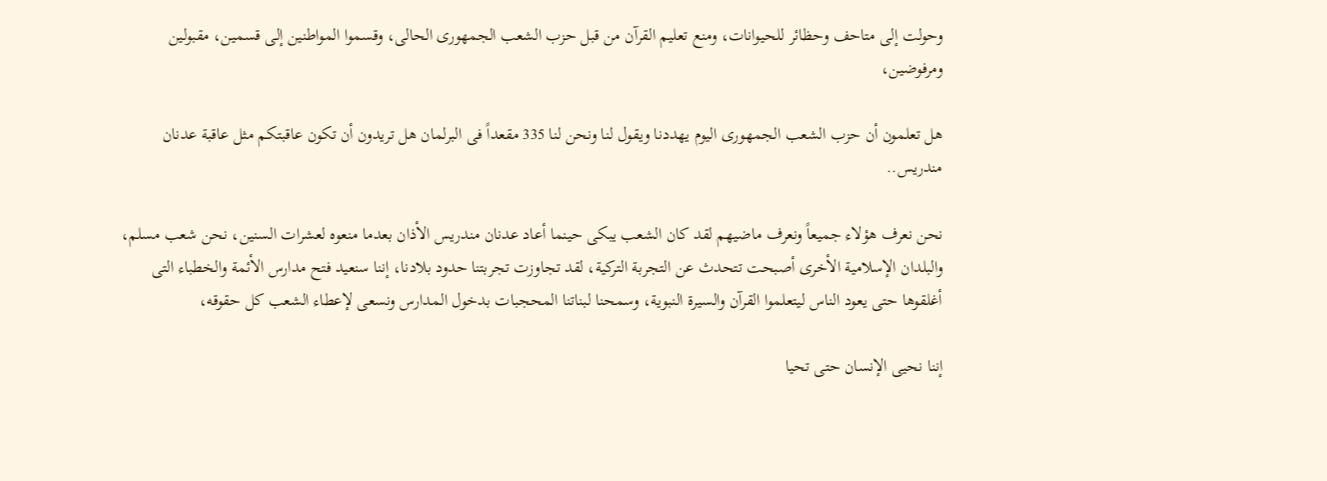وحولت إلى متاحف وحظائر للحيوانات، ومنع تعليم القرآن من قبل حزب الشعب الجمهورى الحالى، وقسموا المواطنين إلى قسمين، مقبولين ومرفوضين،

هل تعلمون أن حزب الشعب الجمهورى اليوم يهددنا ويقول لنا ونحن لنا 335 مقعداً فى البرلمان هل تريدون أن تكون عاقبتكم مثل عاقبة عدنان مندريس..

نحن نعرف هؤلاء جميعاً ونعرف ماضيهم لقد كان الشعب يبكى حينما أعاد عدنان مندريس الأذان بعدما منعوه لعشرات السنين، نحن شعب مسلم، والبلدان الإسلامية الأخرى أصبحت تتحدث عن التجربة التركية، لقد تجاوزت تجربتنا حدود بلادنا، إننا سنعيد فتح مدارس الأئمة والخطباء التى أغلقوها حتى يعود الناس ليتعلموا القرآن والسيرة النبوية، وسمحنا لبناتنا المحجبات بدخول المدارس ونسعى لإعطاء الشعب كل حقوقه،

إننا نحيى الإنسان حتى تحيا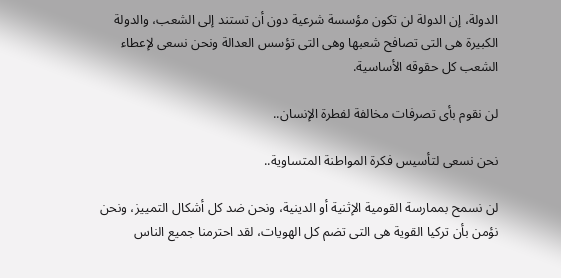الدولة، إن الدولة لن تكون مؤسسة شرعية دون أن تستند إلى الشعب، والدولة الكبيرة هى التى تصافح شعبها وهى التى تؤسس العدالة ونحن نسعى لإعطاء الشعب كل حقوقه الأساسية.

لن نقوم بأى تصرفات مخالفة لفطرة الإنسان..

نحن نسعى لتأسيس فكرة المواطنة المتساوية..

لن نسمح بممارسة القومية الإثنية أو الدينية، ونحن ضد كل أشكال التمييز، ونحن نؤمن بأن تركيا القوية هى التى تضم كل الهويات، لقد احترمنا جميع الناس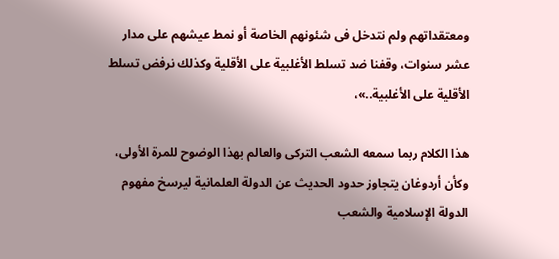ومعتقداتهم ولم نتدخل فى شئونهم الخاصة أو نمط عيشهم على مدار عشر سنوات، وقفنا ضد تسلط الأغلبية على الأقلية وكذلك نرفض تسلط الأقلية على الأغلبية..»،

هذا الكلام ربما سمعه الشعب التركى والعالم بهذا الوضوح للمرة الأولى، وكأن أردوغان يتجاوز حدود الحديث عن الدولة العلمانية ليرسخ مفهوم الدولة الإسلامية والشعب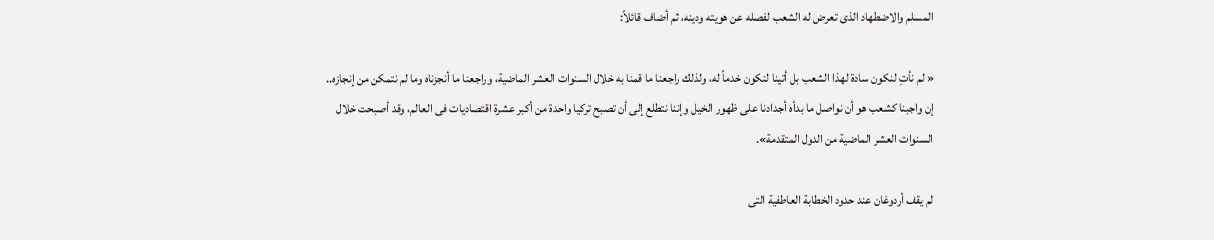المسلم والاضطهاد الذى تعرض له الشعب لفصله عن هويته ودينه، ثم أضاف قائلاً:

« لم نأتِ لنكون سادة لهذا الشعب بل أتينا لنكون خدماً له، ولذلك راجعنا ما قمنا به خلال السنوات العشر الماضية، وراجعنا ما أنجزناه وما لم نتمكن من إنجازه.. إن واجبنا كشعب هو أن نواصل ما بدأه أجدادنا على ظهور الخيل وإننا نتطلع إلى أن تصبح تركيا واحدة من أكبر عشرة اقتصاديات فى العالم، وقد أصبحت خلال السنوات العشر الماضية من الدول المتقدمة».

لم يقف أردوغان عند حدود الخطابة العاطفية التى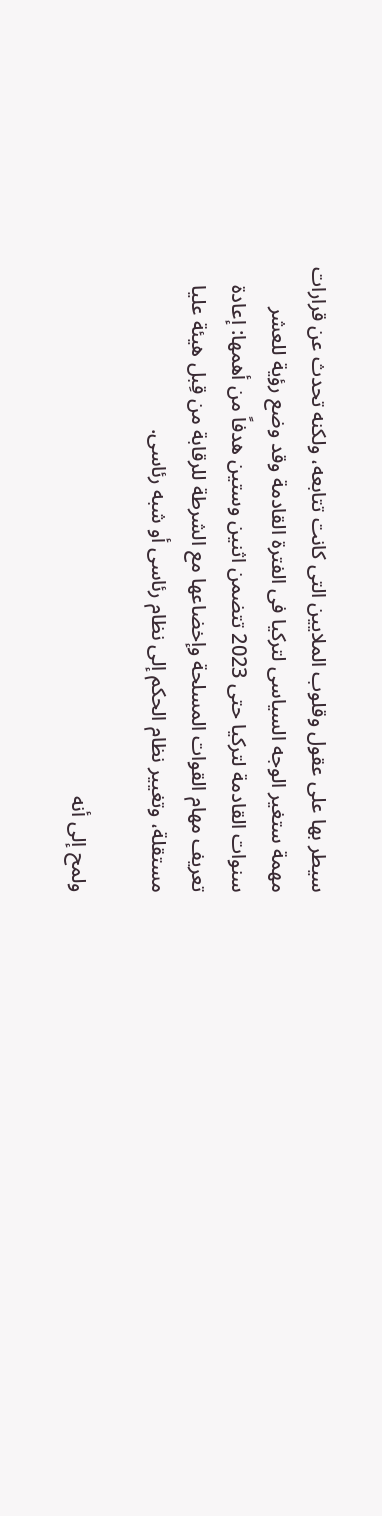سيطر بها على عقول وقلوب الملايين التى كانت تتابعه، ولكنه تحدث عن قرارات مهمة ستغير الوجه السياسى لتركيا فى الفترة القادمة وقد وضع رؤية للعشر سنوات القادمة لتركيا حتى 2023 تتضمن اثنين وستين هدفاً من أهمها: إعادة تعريف مهام القوات المسلحة وإخضاعها مع الشرطة للرقابة من قِبل هيئة عليا مستقلة، وتغيير نظام الحكم إلى نظام رئاسى أو شبه رئاسى.

ولمح إلى أنه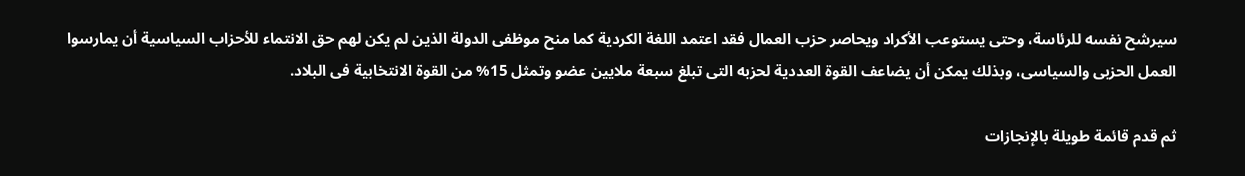سيرشح نفسه للرئاسة، وحتى يستوعب الأكراد ويحاصر حزب العمال فقد اعتمد اللغة الكردية كما منح موظفى الدولة الذين لم يكن لهم حق الانتماء للأحزاب السياسية أن يمارسوا العمل الحزبى والسياسى، وبذلك يمكن أن يضاعف القوة العددية لحزبه التى تبلغ سبعة ملايين عضو وتمثل 15% من القوة الانتخابية فى البلاد.

ثم قدم قائمة طويلة بالإنجازات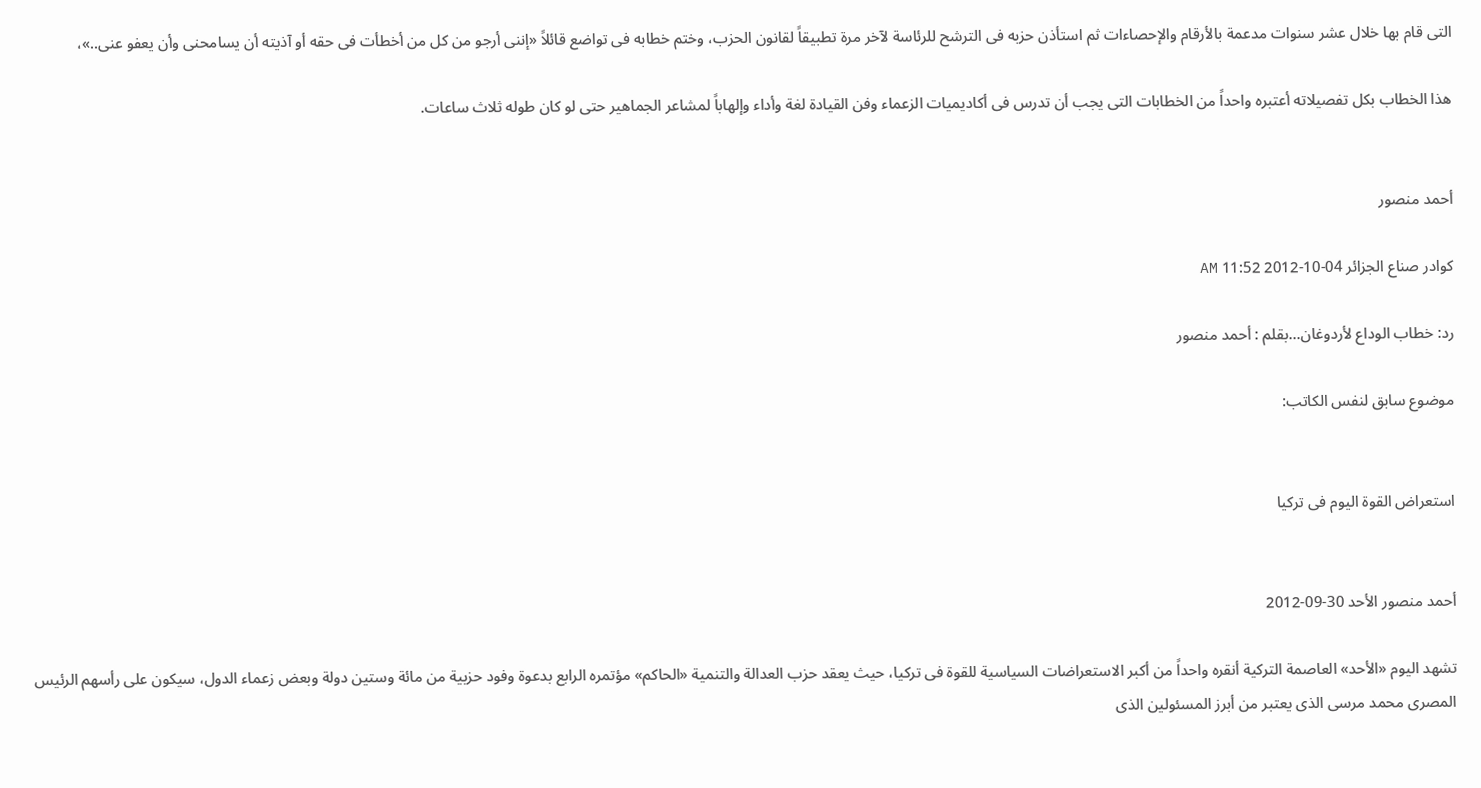التى قام بها خلال عشر سنوات مدعمة بالأرقام والإحصاءات ثم استأذن حزبه فى الترشح للرئاسة لآخر مرة تطبيقاً لقانون الحزب، وختم خطابه فى تواضع قائلاً «إننى أرجو من كل من أخطأت فى حقه أو آذيته أن يسامحنى وأن يعفو عنى..»،

هذا الخطاب بكل تفصيلاته أعتبره واحداً من الخطابات التى يجب أن تدرس فى أكاديميات الزعماء وفن القيادة لغة وأداء وإلهاباً لمشاعر الجماهير حتى لو كان طوله ثلاث ساعات.


أحمد منصور

كوادر صناع الجزائر 04-10-2012 11:52 AM

رد: خطاب الوداع لأردوغان...بقلم : أحمد منصور

موضوع سابق لنفس الكاتب:


استعراض القوة اليوم فى تركيا


أحمد منصور الأحد 30-09-2012

تشهد اليوم «الأحد» العاصمة التركية أنقره واحداً من أكبر الاستعراضات السياسية للقوة فى تركيا، حيث يعقد حزب العدالة والتنمية «الحاكم» مؤتمره الرابع بدعوة وفود حزبية من مائة وستين دولة وبعض زعماء الدول، سيكون على رأسهم الرئيس المصرى محمد مرسى الذى يعتبر من أبرز المسئولين الذى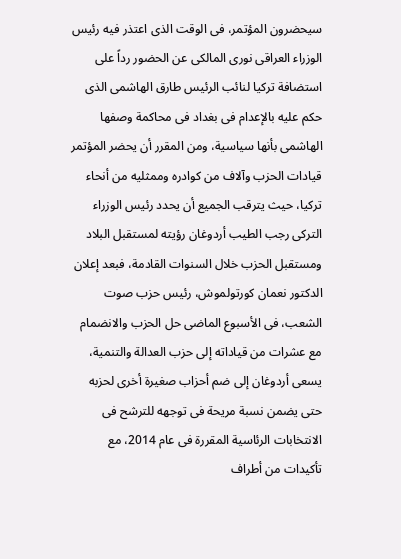سيحضرون المؤتمر، فى الوقت الذى اعتذر فيه رئيس الوزراء العراقى نورى المالكى عن الحضور رداً على استضافة تركيا لنائب الرئيس طارق الهاشمى الذى حكم عليه بالإعدام فى بغداد فى محاكمة وصفها الهاشمى بأنها سياسية، ومن المقرر أن يحضر المؤتمر قيادات الحزب وآلاف من كوادره وممثليه من أنحاء تركيا، حيث يترقب الجميع أن يحدد رئيس الوزراء التركى رجب الطيب أردوغان رؤيته لمستقبل البلاد ومستقبل الحزب خلال السنوات القادمة، فبعد إعلان الدكتور نعمان كورتولموش، رئيس حزب صوت الشعب، فى الأسبوع الماضى حل الحزب والانضمام مع عشرات من قياداته إلى حزب العدالة والتنمية، يسعى أردوغان إلى ضم أحزاب صغيرة أخرى لحزبه حتى يضمن نسبة مريحة فى توجهه للترشح فى الانتخابات الرئاسية المقررة فى عام 2014، مع تأكيدات من أطراف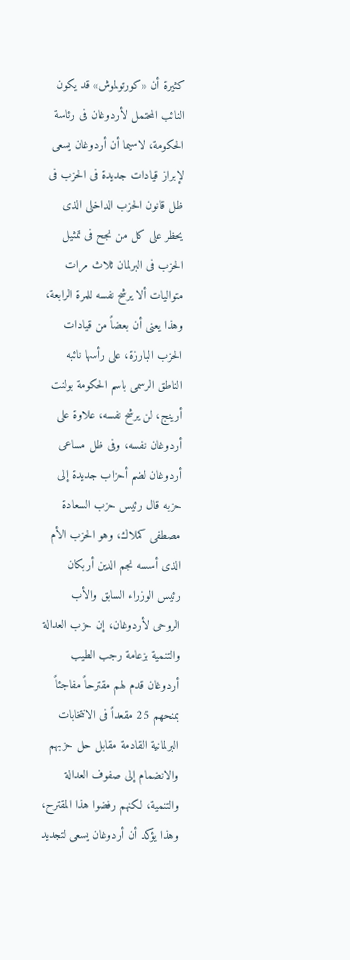كثيرة أن «كورتولموش» قد يكون النائب المحتمل لأردوغان فى رئاسة الحكومة، لاسيما أن أردوغان يسعى لإبراز قيادات جديدة فى الحزب فى ظل قانون الحزب الداخلى الذى يحظر على كل من نجح فى تمثيل الحزب فى البرلمان ثلاث مرات متواليات ألا يرشح نفسه للمرة الرابعة، وهذا يعنى أن بعضاً من قيادات الحزب البارزة، على رأسها نائبه الناطق الرسمى باسم الحكومة بولنت أرينج، لن يرشح نفسه، علاوة على أردوغان نفسه، وفى ظل مساعى أردوغان لضم أحزاب جديدة إلى حزبه قال رئيس حزب السعادة مصطفى كملاك، وهو الحزب الأم الذى أسسه نجم الدين أربكان رئيس الوزراء السابق والأب الروحى لأردوغان، إن حزب العدالة والتنمية بزعامة رجب الطيب أردوغان قدم لهم مقترحاً مفاجئاً بمنحهم 25 مقعداً فى الانتخابات البرلمانية القادمة مقابل حل حزبهم والانضمام إلى صفوف العدالة والتنمية، لكنهم رفضوا هذا المقترح، وهذا يؤكد أن أردوغان يسعى لتجديد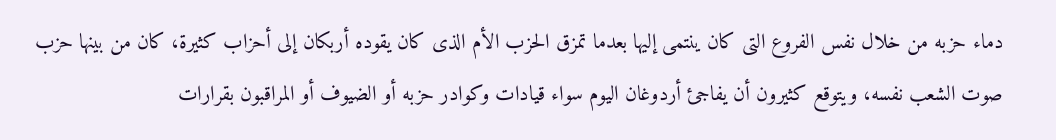دماء حزبه من خلال نفس الفروع التى كان ينتمى إليها بعدما تمزق الحزب الأم الذى كان يقوده أربكان إلى أحزاب كثيرة، كان من بينها حزب صوت الشعب نفسه، ويتوقع كثيرون أن يفاجئ أردوغان اليوم سواء قيادات وكوادر حزبه أو الضيوف أو المراقبون بقرارات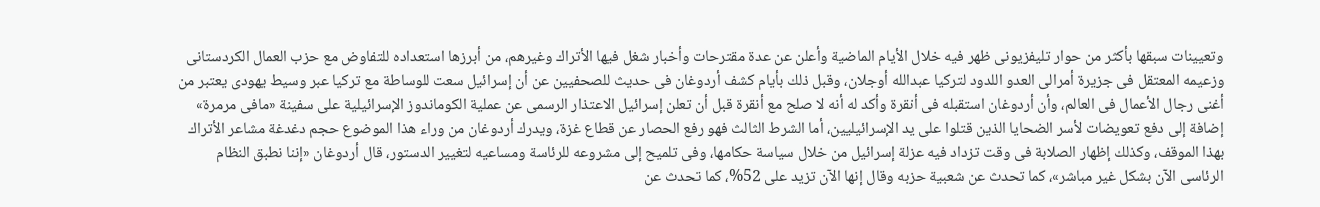وتعيينات سبقها بأكثر من حوار تليفزيونى ظهر فيه خلال الأيام الماضية وأعلن عن عدة مقترحات وأخبار شغل فيها الأتراك وغيرهم، من أبرزها استعداده للتفاوض مع حزب العمال الكردستانى وزعيمه المعتقل فى جزيرة أمرالى العدو اللدود لتركيا عبدالله أوجلان، وقبل ذلك بأيام كشف أردوغان فى حديث للصحفيين عن أن إسرائيل سعت للوساطة مع تركيا عبر وسيط يهودى يعتبر من أغنى رجال الأعمال فى العالم، وأن أردوغان استقبله فى أنقرة وأكد له أنه لا صلح مع أنقرة قبل أن تعلن إسرائيل الاعتذار الرسمى عن عملية الكوماندوز الإسرائيلية على سفينة «مافى مرمرة» إضافة إلى دفع تعويضات لأسر الضحايا الذين قتلوا على يد الإسرائيليين، أما الشرط الثالث فهو رفع الحصار عن قطاع غزة، ويدرك أردوغان من وراء هذا الموضوع حجم دغدغة مشاعر الأتراك بهذا الموقف، وكذلك إظهار الصلابة فى وقت تزداد فيه عزلة إسرائيل من خلال سياسة حكامها، وفى تلميح إلى مشروعه للرئاسة ومساعيه لتغيير الدستور، قال أردوغان «إننا نطبق النظام الرئاسى الآن بشكل غير مباشر»، كما تحدث عن شعبية حزبه وقال إنها الآن تزيد على 52%، كما تحدث عن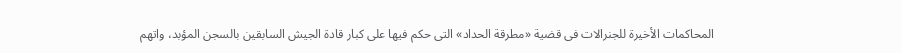المحاكمات الأخيرة للجنرالات فى قضية «مطرقة الحداد» التى حكم فيها على كبار قادة الجيش السابقين بالسجن المؤبد، واتهم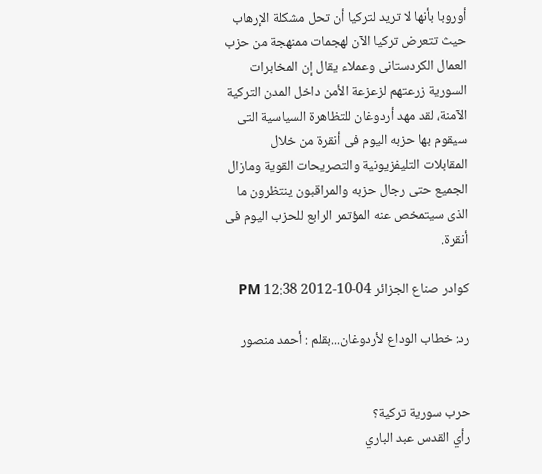أوروبا بأنها لا تريد لتركيا أن تحل مشكلة الإرهاب حيث تتعرض تركيا الآن لهجمات ممنهجة من حزب العمال الكردستانى وعملاء يقال إن المخابرات السورية زرعتهم لزعزعة الأمن داخل المدن التركية الآمنة، لقد مهد أردوغان للتظاهرة السياسية التى سيقوم بها حزبه اليوم فى أنقرة من خلال المقابلات التليفزيونية والتصريحات القوية ومازال الجميع حتى رجال حزبه والمراقبون ينتظرون ما الذى سيتمخص عنه المؤتمر الرابع للحزب اليوم فى أنقرة.

كوادر صناع الجزائر 04-10-2012 12:38 PM

رد: خطاب الوداع لأردوغان...بقلم : أحمد منصور


حرب سورية تركية؟
رأي القدس عبد الباري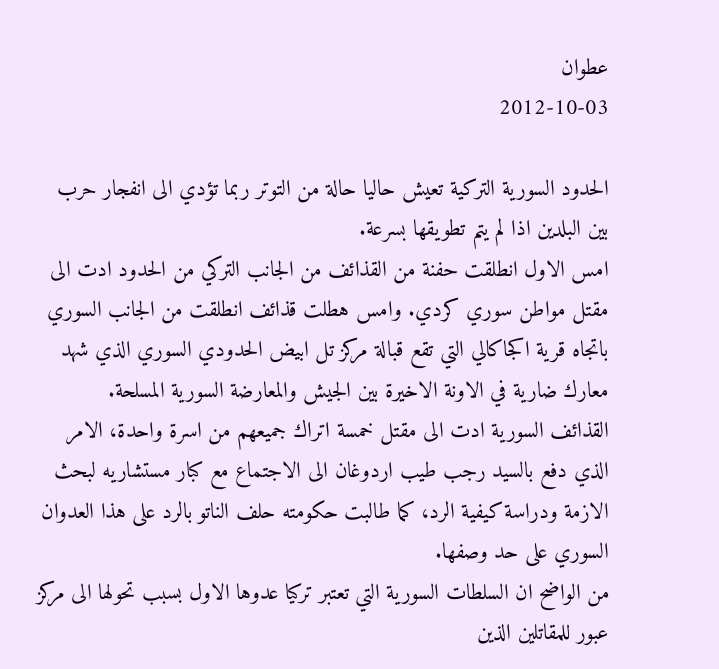عطوان
2012-10-03

الحدود السورية التركية تعيش حاليا حالة من التوتر ربما تؤدي الى انفجار حرب بين البلدين اذا لم يتم تطويقها بسرعة.
امس الاول انطلقت حفنة من القذائف من الجانب التركي من الحدود ادت الى مقتل مواطن سوري كردي. وامس هطلت قذائف انطلقت من الجانب السوري باتجاه قرية اكجاكالي التي تقع قبالة مركز تل ابيض الحدودي السوري الذي شهد معارك ضارية في الاونة الاخيرة بين الجيش والمعارضة السورية المسلحة.
القذائف السورية ادت الى مقتل خمسة اتراك جميعهم من اسرة واحدة، الامر الذي دفع بالسيد رجب طيب اردوغان الى الاجتماع مع كبار مستشاريه لبحث الازمة ودراسة كيفية الرد، كما طالبت حكومته حلف الناتو بالرد على هذا العدوان السوري على حد وصفها.
من الواضح ان السلطات السورية التي تعتبر تركيا عدوها الاول بسبب تحولها الى مركز عبور للمقاتلين الذين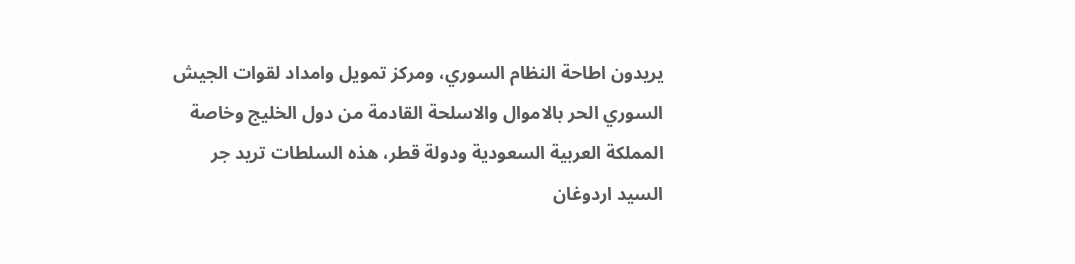يريدون اطاحة النظام السوري، ومركز تمويل وامداد لقوات الجيش السوري الحر بالاموال والاسلحة القادمة من دول الخليج وخاصة المملكة العربية السعودية ودولة قطر، هذه السلطات تريد جر السيد اردوغان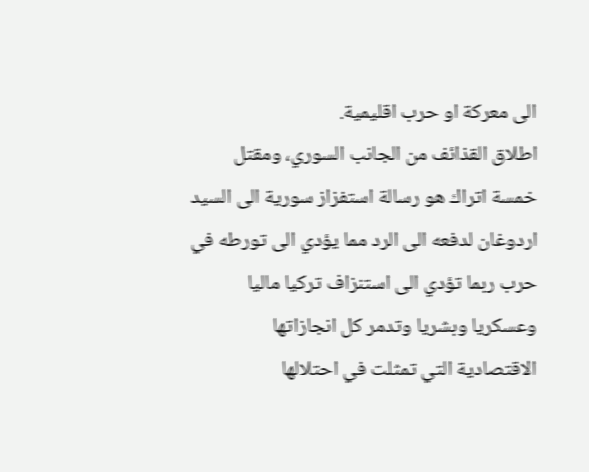الى معركة او حرب اقليمية.
اطلاق القذائف من الجانب السوري، ومقتل خمسة اتراك هو رسالة استفزاز سورية الى السيد اردوغان لدفعه الى الرد مما يؤدي الى تورطه في حرب ربما تؤدي الى استنزاف تركيا ماليا وعسكريا وبشريا وتدمر كل انجازاتها الاقتصادية التي تمثلت في احتلالها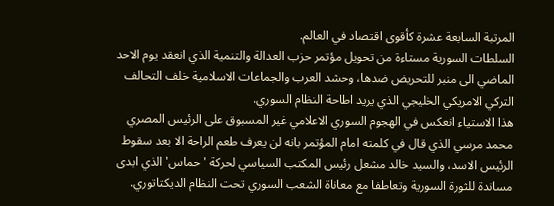المرتبة السابعة عشرة كأقوى اقتصاد في العالم.
السلطات السورية مستاءة من تحويل مؤتمر حزب العدالة والتنمية الذي انعقد يوم الاحد الماضي الى منبر للتحريض ضدها، وحشد العرب والجماعات الاسلامية خلف التحالف التركي الامريكي الخليجي الذي يريد اطاحة النظام السوري.
هذا الاستياء انعكس في الهجوم السوري الاعلامي غير المسبوق على الرئيس المصري محمد مرسي الذي قال في كلمته امام المؤتمر بانه لن يعرف طعم الراحة الا بعد سقوط الرئيس الاسد، والسيد خالد مشعل رئيس المكتب السياسي لحركة 'حماس' الذي ابدى مساندة للثورة السورية وتعاطفا مع معاناة الشعب السوري تحت النظام الديكتاتوري.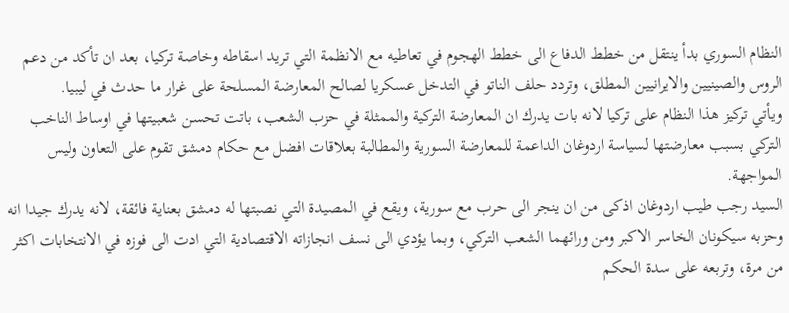النظام السوري بدأ ينتقل من خطط الدفاع الى خطط الهجوم في تعاطيه مع الانظمة التي تريد اسقاطه وخاصة تركيا، بعد ان تأكد من دعم الروس والصينيين والايرانيين المطلق، وتردد حلف الناتو في التدخل عسكريا لصالح المعارضة المسلحة على غرار ما حدث في ليبيا.
ويأتي تركيز هذا النظام على تركيا لانه بات يدرك ان المعارضة التركية والممثلة في حزب الشعب، باتت تحسن شعبيتها في اوساط الناخب التركي بسبب معارضتها لسياسة اردوغان الداعمة للمعارضة السورية والمطالبة بعلاقات افضل مع حكام دمشق تقوم على التعاون وليس المواجهة.
السيد رجب طيب اردوغان اذكى من ان ينجر الى حرب مع سورية، ويقع في المصيدة التي نصبتها له دمشق بعناية فائقة، لانه يدرك جيدا انه وحزبه سيكونان الخاسر الاكبر ومن ورائهما الشعب التركي، وبما يؤدي الى نسف انجازاته الاقتصادية التي ادت الى فوزه في الانتخابات اكثر من مرة، وتربعه على سدة الحكم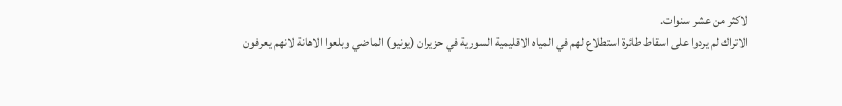لاكثر من عشر سنوات.
الاتراك لم يردوا على اسقاط طائرة استطلاع لهم في المياه الاقليمية السورية في حزيران (يونيو) الماضي وبلعوا الاهانة لانهم يعرفون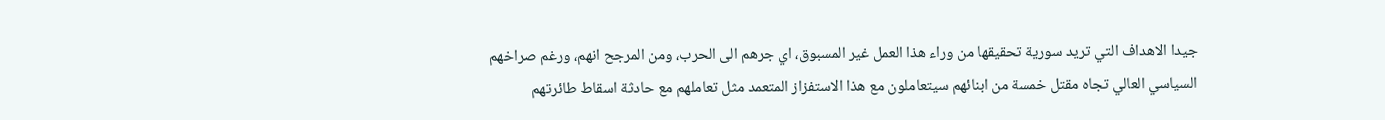جيدا الاهداف التي تريد سورية تحقيقها من وراء هذا العمل غير المسبوق، اي جرهم الى الحرب، ومن المرجح انهم، ورغم صراخهم السياسي العالي تجاه مقتل خمسة من ابنائهم سيتعاملون مع هذا الاستفزاز المتعمد مثل تعاملهم مع حادثة اسقاط طائرتهم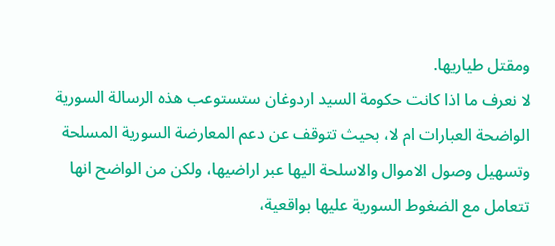ومقتل طياريها.
لا نعرف ما اذا كانت حكومة السيد اردوغان ستستوعب هذه الرسالة السورية الواضحة العبارات ام لا، بحيث تتوقف عن دعم المعارضة السورية المسلحة وتسهيل وصول الاموال والاسلحة اليها عبر اراضيها، ولكن من الواضح انها تتعامل مع الضغوط السورية عليها بواقعية،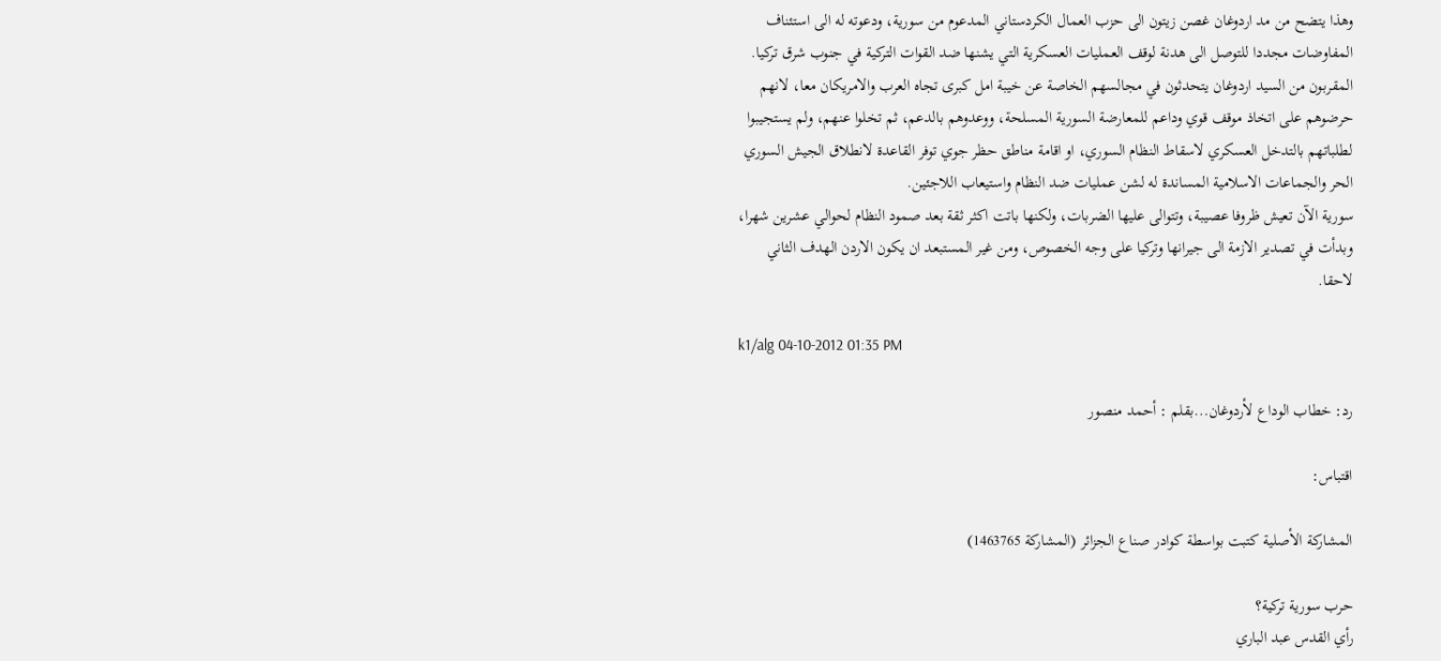وهذا يتضح من مد اردوغان غصن زيتون الى حزب العمال الكردستاني المدعوم من سورية، ودعوته له الى استئناف المفاوضات مجددا للتوصل الى هدنة لوقف العمليات العسكرية التي يشنها ضد القوات التركية في جنوب شرق تركيا.
المقربون من السيد اردوغان يتحدثون في مجالسهم الخاصة عن خيبة امل كبرى تجاه العرب والامريكان معا، لانهم حرضوهم على اتخاذ موقف قوي وداعم للمعارضة السورية المسلحة، ووعدوهم بالدعم، ثم تخلوا عنهم، ولم يستجيبوا لطلباتهم بالتدخل العسكري لاسقاط النظام السوري، او اقامة مناطق حظر جوي توفر القاعدة لانطلاق الجيش السوري الحر والجماعات الاسلامية المساندة له لشن عمليات ضد النظام واستيعاب اللاجئين.
سورية الآن تعيش ظروفا عصيبة، وتتوالى عليها الضربات، ولكنها باتت اكثر ثقة بعد صمود النظام لحوالي عشرين شهرا، وبدأت في تصدير الازمة الى جيرانها وتركيا على وجه الخصوص، ومن غير المستبعد ان يكون الاردن الهدف الثاني لاحقا.

k1/alg 04-10-2012 01:35 PM

رد: خطاب الوداع لأردوغان...بقلم : أحمد منصور

اقتباس:

المشاركة الأصلية كتبت بواسطة كوادر صناع الجزائر (المشاركة 1463765)

حرب سورية تركية؟
رأي القدس عبد الباري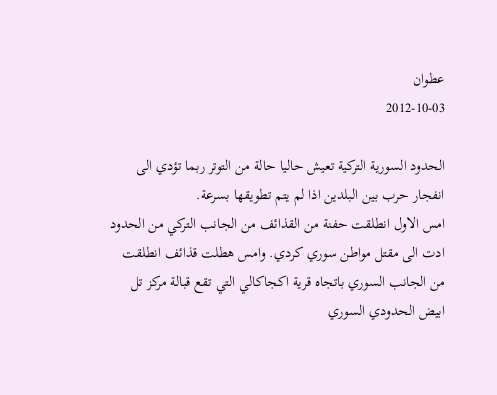عطوان
2012-10-03

الحدود السورية التركية تعيش حاليا حالة من التوتر ربما تؤدي الى انفجار حرب بين البلدين اذا لم يتم تطويقها بسرعة.
امس الاول انطلقت حفنة من القذائف من الجانب التركي من الحدود ادت الى مقتل مواطن سوري كردي. وامس هطلت قذائف انطلقت من الجانب السوري باتجاه قرية اكجاكالي التي تقع قبالة مركز تل ابيض الحدودي السوري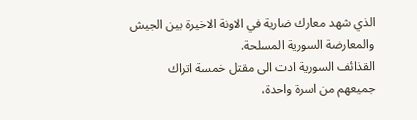الذي شهد معارك ضارية في الاونة الاخيرة بين الجيش والمعارضة السورية المسلحة.
القذائف السورية ادت الى مقتل خمسة اتراك جميعهم من اسرة واحدة،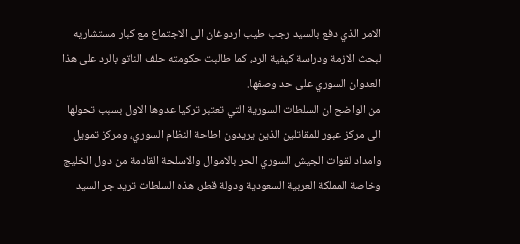الامر الذي دفع بالسيد رجب طيب اردوغان الى الاجتماع مع كبار مستشاريه لبحث الازمة ودراسة كيفية الرد، كما طالبت حكومته حلف الناتو بالرد على هذا العدوان السوري على حد وصفها.
من الواضح ان السلطات السورية التي تعتبر تركيا عدوها الاول بسبب تحولها الى مركز عبور للمقاتلين الذين يريدون اطاحة النظام السوري، ومركز تمويل وامداد لقوات الجيش السوري الحر بالاموال والاسلحة القادمة من دول الخليج وخاصة المملكة العربية السعودية ودولة قطر، هذه السلطات تريد جر السيد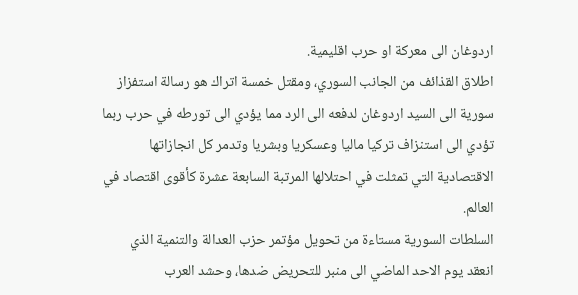اردوغان الى معركة او حرب اقليمية.
اطلاق القذائف من الجانب السوري، ومقتل خمسة اتراك هو رسالة استفزاز سورية الى السيد اردوغان لدفعه الى الرد مما يؤدي الى تورطه في حرب ربما تؤدي الى استنزاف تركيا ماليا وعسكريا وبشريا وتدمر كل انجازاتها الاقتصادية التي تمثلت في احتلالها المرتبة السابعة عشرة كأقوى اقتصاد في العالم.
السلطات السورية مستاءة من تحويل مؤتمر حزب العدالة والتنمية الذي انعقد يوم الاحد الماضي الى منبر للتحريض ضدها، وحشد العرب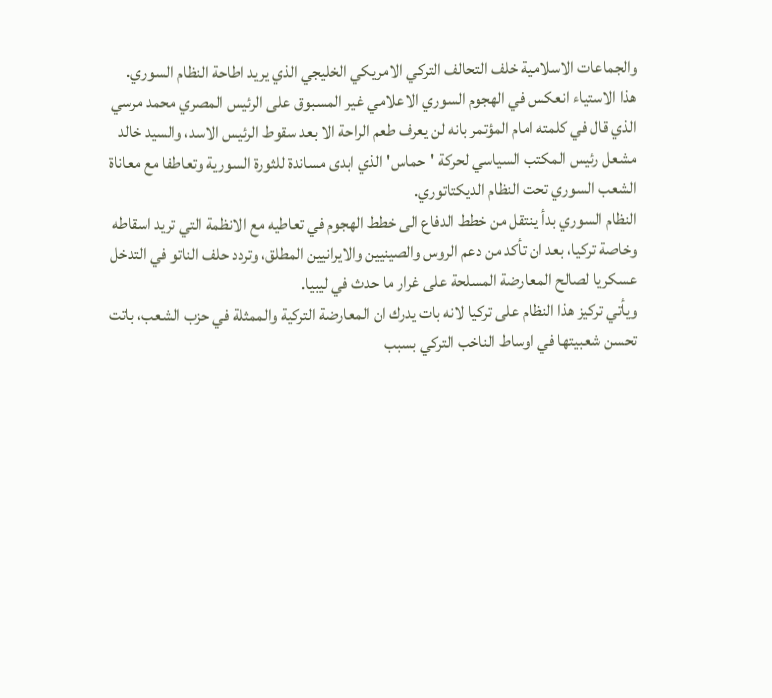والجماعات الاسلامية خلف التحالف التركي الامريكي الخليجي الذي يريد اطاحة النظام السوري.
هذا الاستياء انعكس في الهجوم السوري الاعلامي غير المسبوق على الرئيس المصري محمد مرسي الذي قال في كلمته امام المؤتمر بانه لن يعرف طعم الراحة الا بعد سقوط الرئيس الاسد، والسيد خالد مشعل رئيس المكتب السياسي لحركة 'حماس' الذي ابدى مساندة للثورة السورية وتعاطفا مع معاناة الشعب السوري تحت النظام الديكتاتوري.
النظام السوري بدأ ينتقل من خطط الدفاع الى خطط الهجوم في تعاطيه مع الانظمة التي تريد اسقاطه وخاصة تركيا، بعد ان تأكد من دعم الروس والصينيين والايرانيين المطلق، وتردد حلف الناتو في التدخل عسكريا لصالح المعارضة المسلحة على غرار ما حدث في ليبيا.
ويأتي تركيز هذا النظام على تركيا لانه بات يدرك ان المعارضة التركية والممثلة في حزب الشعب، باتت تحسن شعبيتها في اوساط الناخب التركي بسبب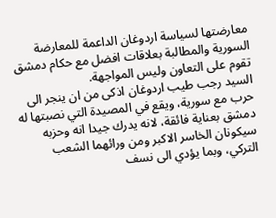معارضتها لسياسة اردوغان الداعمة للمعارضة السورية والمطالبة بعلاقات افضل مع حكام دمشق تقوم على التعاون وليس المواجهة.
السيد رجب طيب اردوغان اذكى من ان ينجر الى حرب مع سورية، ويقع في المصيدة التي نصبتها له دمشق بعناية فائقة، لانه يدرك جيدا انه وحزبه سيكونان الخاسر الاكبر ومن ورائهما الشعب التركي، وبما يؤدي الى نسف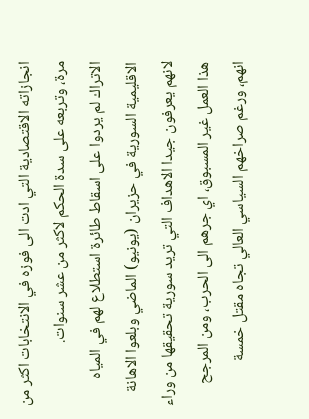انجازاته الاقتصادية التي ادت الى فوزه في الانتخابات اكثر من مرة، وتربعه على سدة الحكم لاكثر من عشر سنوات.
الاتراك لم يردوا على اسقاط طائرة استطلاع لهم في المياه الاقليمية السورية في حزيران (يونيو) الماضي وبلعوا الاهانة لانهم يعرفون جيدا الاهداف التي تريد سورية تحقيقها من وراء هذا العمل غير المسبوق، اي جرهم الى الحرب، ومن المرجح انهم، ورغم صراخهم السياسي العالي تجاه مقتل خمسة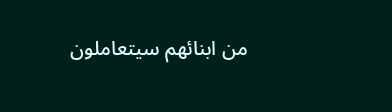من ابنائهم سيتعاملون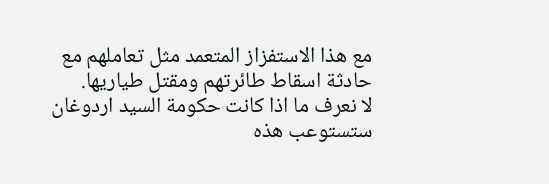مع هذا الاستفزاز المتعمد مثل تعاملهم مع حادثة اسقاط طائرتهم ومقتل طياريها.
لا نعرف ما اذا كانت حكومة السيد اردوغان ستستوعب هذه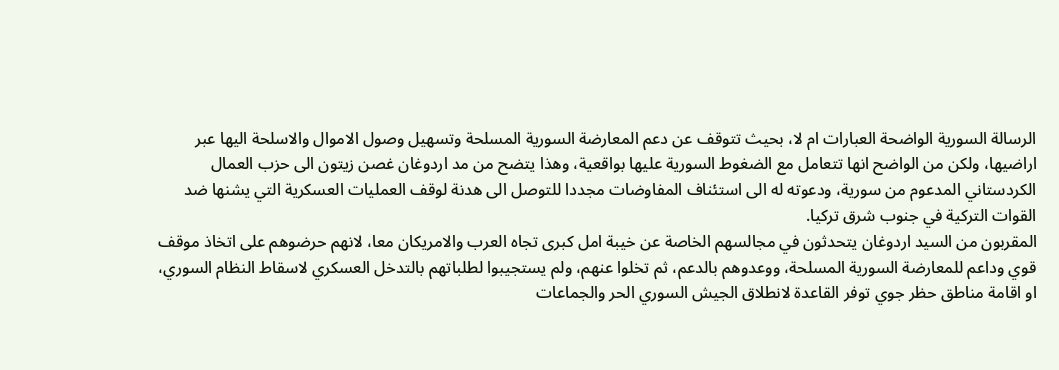الرسالة السورية الواضحة العبارات ام لا، بحيث تتوقف عن دعم المعارضة السورية المسلحة وتسهيل وصول الاموال والاسلحة اليها عبر اراضيها، ولكن من الواضح انها تتعامل مع الضغوط السورية عليها بواقعية، وهذا يتضح من مد اردوغان غصن زيتون الى حزب العمال الكردستاني المدعوم من سورية، ودعوته له الى استئناف المفاوضات مجددا للتوصل الى هدنة لوقف العمليات العسكرية التي يشنها ضد القوات التركية في جنوب شرق تركيا.
المقربون من السيد اردوغان يتحدثون في مجالسهم الخاصة عن خيبة امل كبرى تجاه العرب والامريكان معا، لانهم حرضوهم على اتخاذ موقف قوي وداعم للمعارضة السورية المسلحة، ووعدوهم بالدعم، ثم تخلوا عنهم، ولم يستجيبوا لطلباتهم بالتدخل العسكري لاسقاط النظام السوري، او اقامة مناطق حظر جوي توفر القاعدة لانطلاق الجيش السوري الحر والجماعات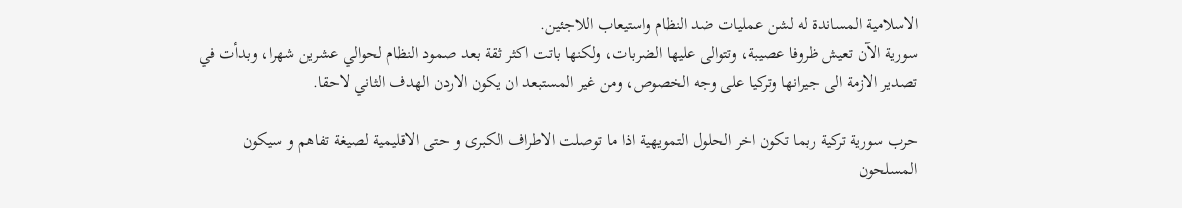الاسلامية المساندة له لشن عمليات ضد النظام واستيعاب اللاجئين.
سورية الآن تعيش ظروفا عصيبة، وتتوالى عليها الضربات، ولكنها باتت اكثر ثقة بعد صمود النظام لحوالي عشرين شهرا، وبدأت في تصدير الازمة الى جيرانها وتركيا على وجه الخصوص، ومن غير المستبعد ان يكون الاردن الهدف الثاني لاحقا.

حرب سورية تركية ربما تكون اخر الحلول التمويهية اذا ما توصلت الاطراف الكبرى و حتى الاقليمية لصيغة تفاهم و سيكون المسلحون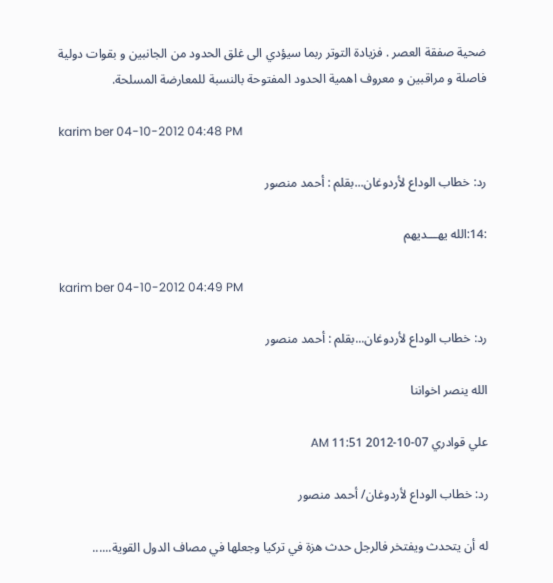ضحية صفقة العصر . فزيادة التوتر ربما سيؤدي الى غلق الحدود من الجانبين و بقوات دولية فاصلة و مراقبين و معروف اهمية الحدود المفتوحة بالنسبة للمعارضة المسلحة.

karim ber 04-10-2012 04:48 PM

رد: خطاب الوداع لأردوغان...بقلم : أحمد منصور

:14:الله يهـــديهم

karim ber 04-10-2012 04:49 PM

رد: خطاب الوداع لأردوغان...بقلم : أحمد منصور

الله ينصر اخواننا

علي قوادري 07-10-2012 11:51 AM

رد: خطاب الوداع لأردوغان/ أحمد منصور

له أن يتحدث ويفتخر فالرجل حدث هزة في تركيا وجعلها في مصاف الدول القوية......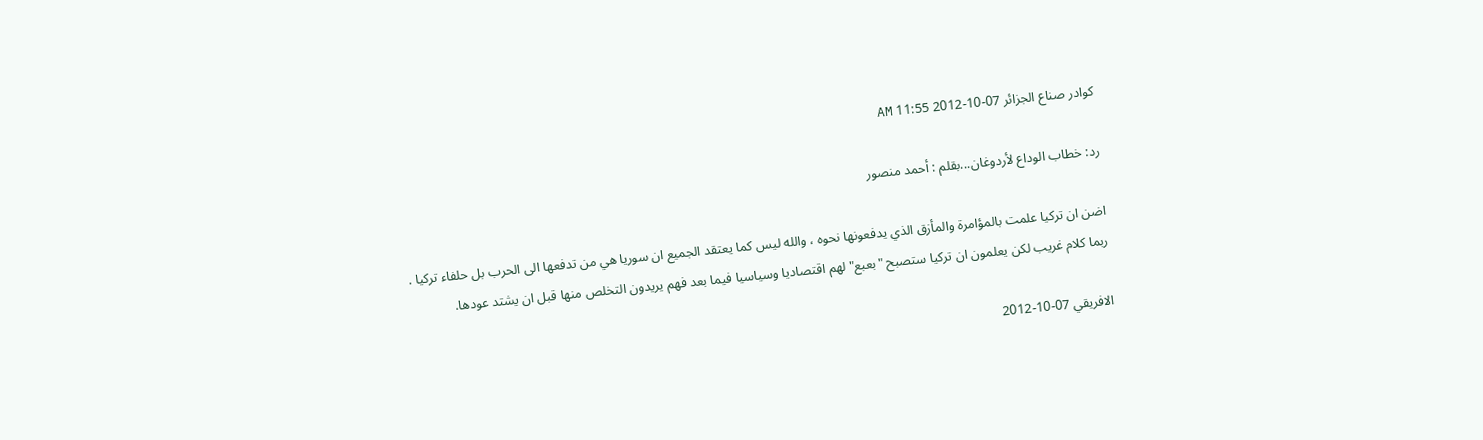كوادر صناع الجزائر 07-10-2012 11:55 AM

رد: خطاب الوداع لأردوغان...بقلم : أحمد منصور

اضن ان تركيا علمت بالمؤامرة والمأزق الذي يدفعونها نحوه ، والله ليس كما يعتقد الجميع ان سوريا هي من تدفعها الى الحرب بل حلفاء تركيا .
ربما كلام غريب لكن يعلمون ان تركيا ستصبح "بعبع" لهم اقتصاديا وسياسيا فيما بعد فهم يريدون التخلص منها قبل ان يشتد عودها.

الافريقي 07-10-2012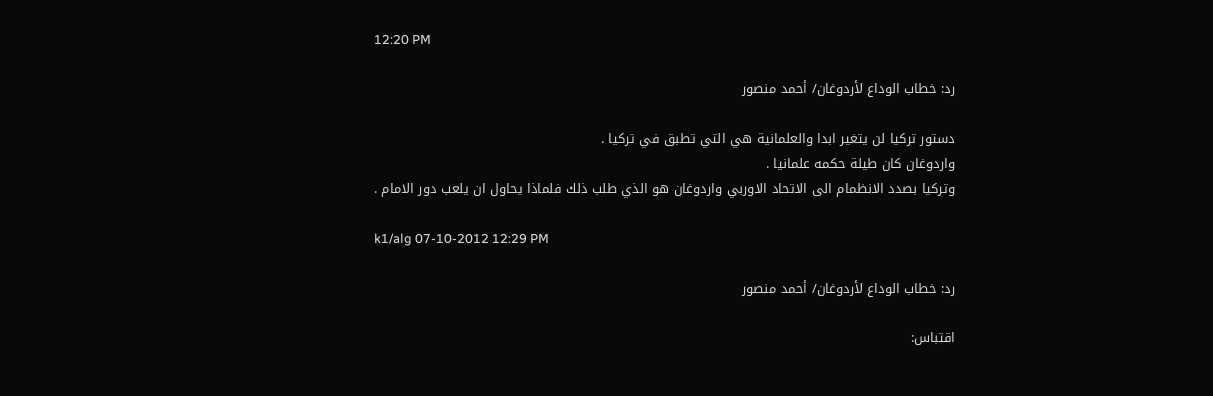12:20 PM

رد: خطاب الوداع لأردوغان/ أحمد منصور

دستور تركيا لن يتغير ابدا والعلمانية هي التي تطبق في تركيا .
واردوغان كان طيلة حكمه علمانيا .
وتركيا بصدد الانظمام الى الاتحاد الاوربي واردوغان هو الذي طلب ذلك فلماذا يحاول ان يلعب دور الامام .

k1/alg 07-10-2012 12:29 PM

رد: خطاب الوداع لأردوغان/ أحمد منصور

اقتباس: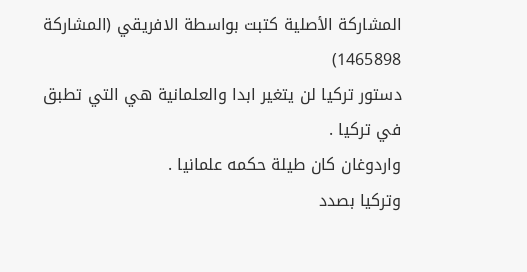المشاركة الأصلية كتبت بواسطة الافريقي (المشاركة 1465898)
دستور تركيا لن يتغير ابدا والعلمانية هي التي تطبق في تركيا .
واردوغان كان طيلة حكمه علمانيا .
وتركيا بصدد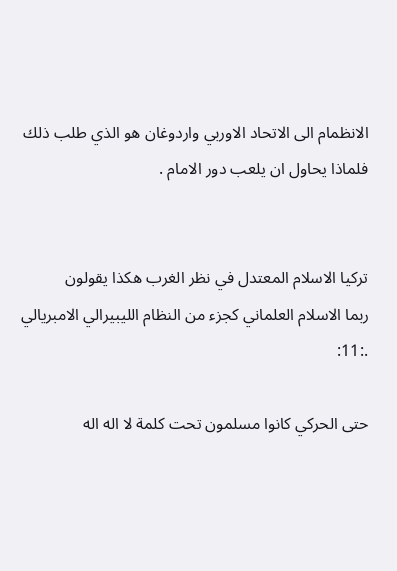الانظمام الى الاتحاد الاوربي واردوغان هو الذي طلب ذلك فلماذا يحاول ان يلعب دور الامام .


تركيا الاسلام المعتدل في نظر الغرب هكذا يقولون
ربما الاسلام العلماني كجزء من النظام الليبيرالي الامبريالي .:11:

حتى الحركي كانوا مسلمون تحت كلمة لا اله اله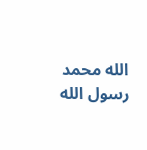الله محمد رسول الله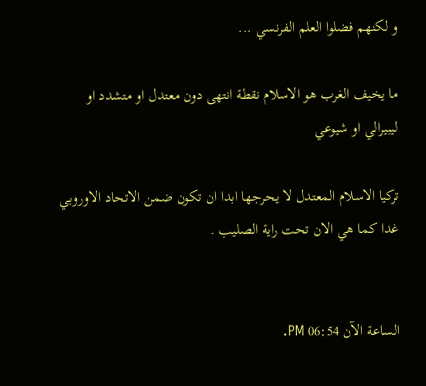و لكنهم فضلوا العلم الفرنسي ...

ما يخيف الغرب هو الاسلام نقطة انتهى دون معتدل او متشدد او ليبيرالي او شيوعي

تركيا الاسلام المعتدل لا يحرجها ابدا ان تكون ضمن الاتحاد الاوروبي غدا كما هي الان تحت راية الصليب .


الساعة الآن 06:54 PM.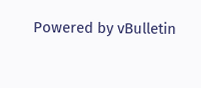Powered by vBulletin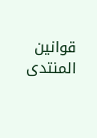قوانين المنتدى